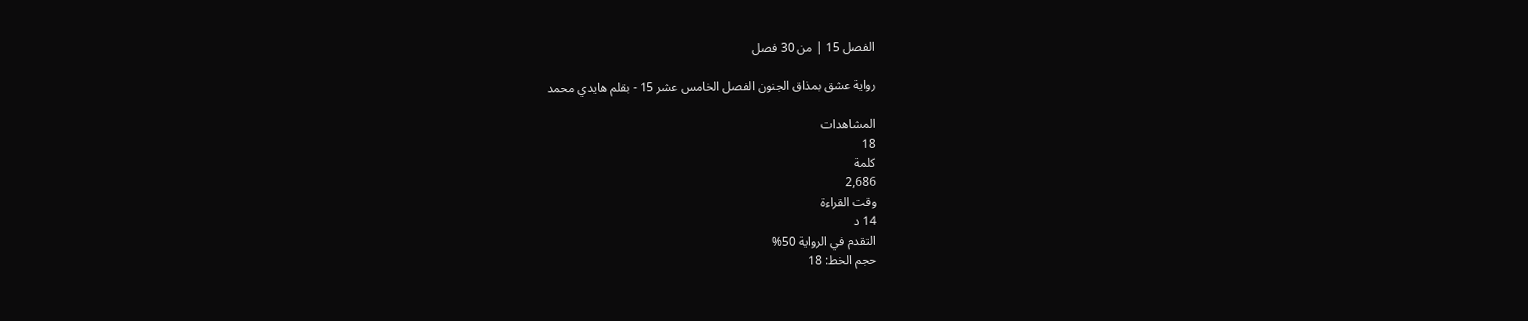الفصل 15 | من 30 فصل

رواية عشق بمذاق الجنون الفصل الخامس عشر 15 - بقلم هايدي محمد

المشاهدات
18
كلمة
2,686
وقت القراءة
14 د
التقدم في الرواية 50%
حجم الخط: 18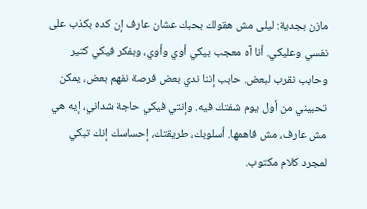مازن بجدية: ليلى مش هقولك بحبك عشان عارف إن كده بكذب على نفسي وعليكي. أنا آه معجب بيكي أوي وأوي، وبفكر فيكي كتير وحابب نقرب لبعض. حابب إننا ندي بعض فرصة نفهم بعض، يمكن تحبيني من أول يوم شفتك فيه. وإنتي فيكي حاجة شداني، إيه هي مش عارف، مش فاهمها. أسلوبك، طريقتك، إحساسك إنك تبكي لمجرد كلام مكتوب.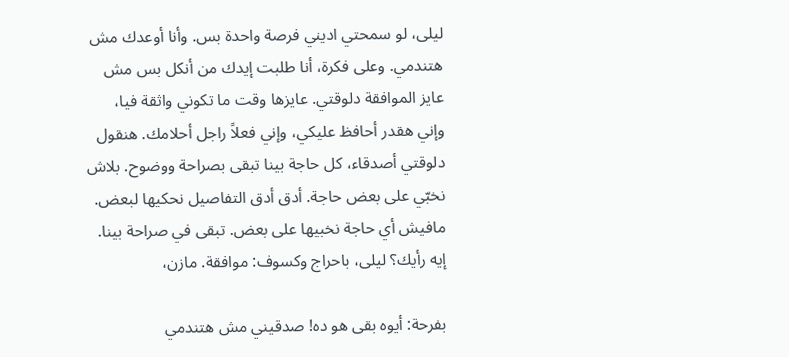ليلى، لو سمحتي اديني فرصة واحدة بس. وأنا أوعدك مش هتندمي. وعلى فكرة، أنا طلبت إيدك من أنكل بس مش عايز الموافقة دلوقتي. عايزها وقت ما تكوني واثقة فيا، وإني هقدر أحافظ عليكي، وإني فعلاً راجل أحلامك. هنقول دلوقتي أصدقاء، كل حاجة بينا تبقى بصراحة ووضوح. بلاش نخبّي على بعض حاجة. أدق أدق التفاصيل نحكيها لبعض. مافيش أي حاجة نخبيها على بعض. تبقى في صراحة بينا. إيه رأيك؟ ليلى، باحراج وكسوف: موافقة. مازن،

بفرحة: أيوه بقى هو ده! صدقيني مش هتندمي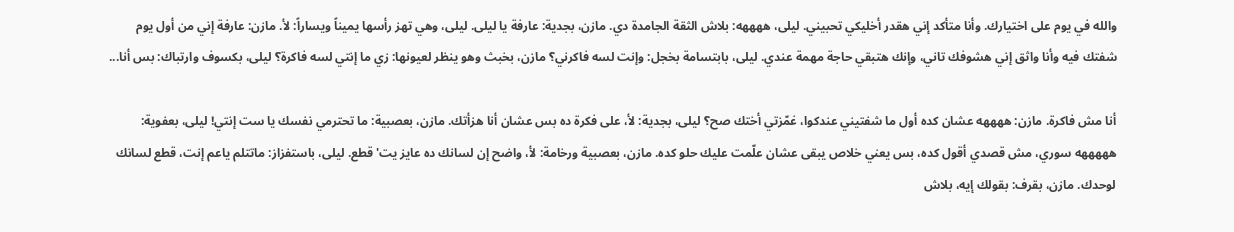والله في يوم على اختيارك. وأنا متأكد إني هقدر أخليكي تحبيني. ليلى، ههههه: بلاش الثقة الجامدة دي. مازن، بجدية: عارفة يا ليلى. ليلى، وهي تهز رأسها يميناً ويساراً: لأ. مازن: عارفة إني من أول يوم شفتك فيه وأنا واثق إني هشوفك تاني، وإنك هتبقي حاجة مهمة عندي. ليلى، بابتسامة بخجل: وإنت لسه فاكرني؟ مازن، بخبث وهو ينظر لعيونها: زي ما إنتي لسه فاكرة؟ ليلى، بكسوف وارتباك: بس أنا...

أنا مش فاكرة. مازن: ههههه عشان كده أول ما شفتيني عندكوا، غمّزتي أختك صح؟ ليلى، بجدية: لأ، على فكرة ده بس عشان أنا هزأتك. مازن، بعصبية: ما تحترمي نفسك يا ست إنتي! ليلى، بعفوية: هههههه سوري، مش قصدي أقول كده، بس يعني خلاص يبقى عشان علّمت عليك حلو كده. مازن، بعصبية ورخامة: لأ، واضح إن لسانك ده عايز يت'قطع. ليلى، باستفزاز: ماتتلم ياعم إنت، قطع لسانك لوحدك. مازن، بقرف: بقولك إيه، بلاش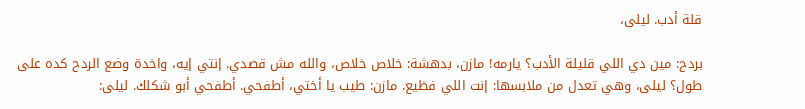قلة أدب. ليلى،

بردح: مين دي اللي قليلة الأدب؟ يارمه! مازن، بدهشة: خلاص خلاص، والله مش قصدي. إنتي إيه، واخدة وضع الردح كده على طول؟ ليلى، وهي تعدل من ملابسها: إنت اللي فظيع. مازن: طيب يا أختي، أطفحي. أطفحي أبو شكلك. ليلى: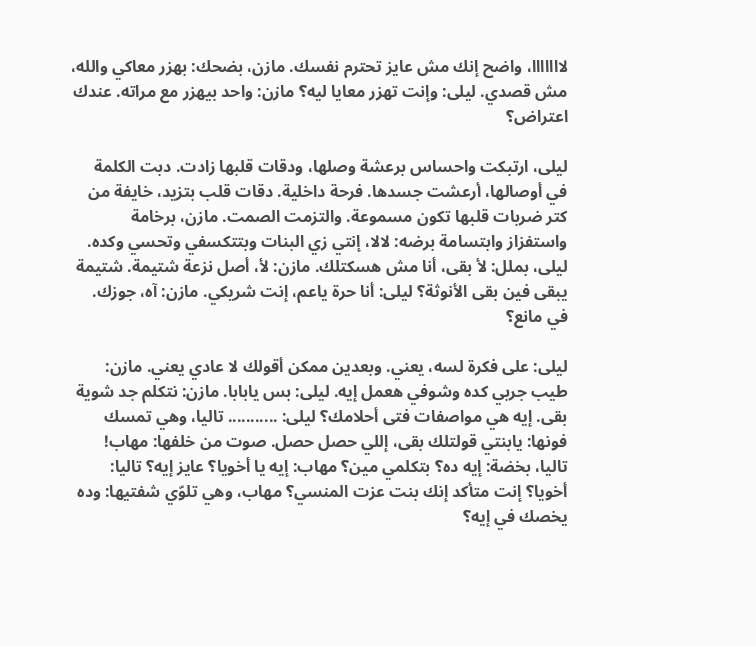لااااااا، واضح إنك مش عايز تحترم نفسك. مازن، بضحك: بهزر معاكي والله، مش قصدي. ليلى: وإنت تهزر معايا ليه؟ مازن: واحد بيهزر مع مراته. عندك اعتراض؟

ليلى، ارتبكت واحساس برعشة وصلها، ودقات قلبها زادت. دبت الكلمة في أوصالها، أرعشت جسدها. فرحة داخلية. دقات قلب بتزيد، خايفة من كتر ضربات قلبها تكون مسموعة. والتزمت الصمت. مازن، برخامة واستفزاز وابتسامة برضه: لالا، إنتي زي البنات وبتتكسفي وتحسي وكده. ليلى، بملل: لأ بقى، أنا مش هسكتلك. مازن: لأ، أصل نزعة شتيمة. شتيمة يبقى فين بقى الأنوثة؟ ليلى: أنا حرة ياعم، إنت شريكي. مازن: آه، جوزك. في مانع؟

ليلى: على فكرة لسه، يعني. وبعدين ممكن أقولك لا عادي يعني. مازن: طيب جربي كده وشوفي هعمل إيه. ليلى: بس يابابا. مازن: نتكلم جد شوية بقى. إيه هي مواصفات فتى أحلامك؟ ليلى: ........... تاليا، وهي تمسك فونها: يابنتي قولتلك بقى، إللي حصل حصل. صوت من خلفها: مهاب! تاليا، بخضة: إيه ده؟ بتكلمي مين؟ مهاب: إيه يا أخويا؟ عايز إيه؟ تاليا: أخويا؟ إنت متأكد إنك بنت عزت المنسي؟ مهاب، وهي تلوّي شفتيها: وده يخصك في إيه؟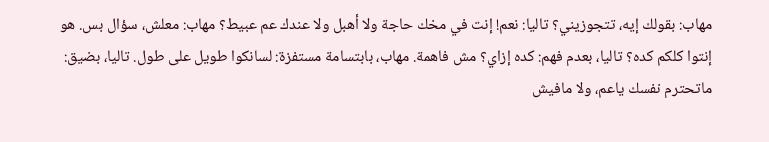مهاب: بقولك إيه، تتجوزيني؟ تاليا: نعم! إنت في مخك حاجة ولا أهبل ولا عندك عم عبيط؟ مهاب: معلش، سؤال بس. هو إنتوا كلكم كده؟ تاليا، بعدم فهم: كده إزاي؟ مش فاهمة. مهاب، بابتسامة مستفزة: لسانكوا طويل على طول. تاليا، بضيق: ماتحترم نفسك ياعم، ولا مافيش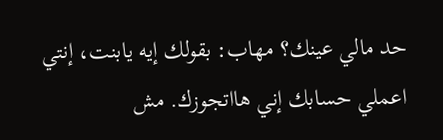حد مالي عينك؟ مهاب: بقولك إيه يابنت، إنتي اعملي حسابك إني هااتجوزك. مش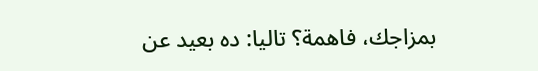بمزاجك، فاهمة؟ تاليا: ده بعيد عن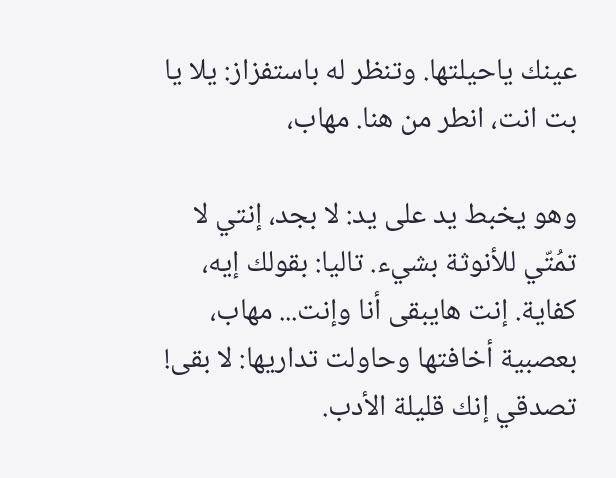عينك ياحيلتها. وتنظر له باستفزاز: يلا يا بت انت، انطر من هنا. مهاب،

وهو يخبط يد على يد: لا بجد، إنتي لا تمُتّي للأنوثة بشيء. تاليا: بقولك إيه، كفاية. إنت هايبقى أنا وإنت... مهاب، بعصبية أخافتها وحاولت تداريها: لا بقى! تصدقي إنك قليلة الأدب.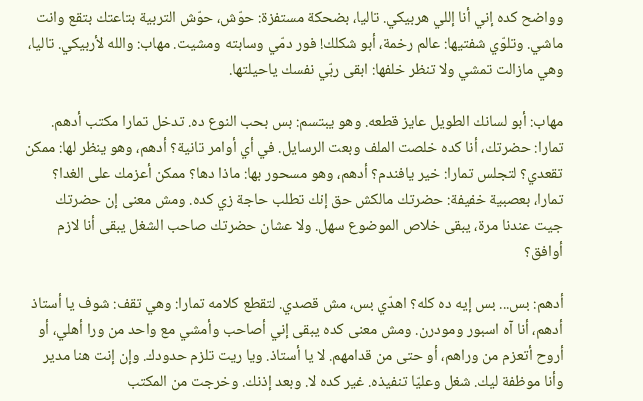وواضح كده إني أنا إللي هربيكي. تاليا، بضحكة مستفزة: حوّش، حوّش التربية بتاعتك بتقع وانت ماشي. وتلوّي شفتيها: عالم رخمة، أبو شكلك! فور دمّي وسابته ومشيت. مهاب: والله لأربيكي. تاليا، وهي مازالت تمشي ولا تنظر خلفها: ابقى ربّي نفسك ياحيلتها.

مهاب: أبو لسانك الطويل عايز قطعه. وهو يبتسم: بس بحب النوع ده. تدخل تمارا مكتب أدهم. تمارا: حضرتك، أنا كده خلصت الملف وبعت الرسايل. في أي أوامر تانية؟ أدهم، وهو ينظر لها: ممكن تقعدي؟ لتجلس تمارا: خير يافندم؟ أدهم، وهو مسحور بها: ماذا دها؟ ممكن أعزمك على الغدا؟ تمارا، بعصبية خفيفة: حضرتك مالكش حق إنك تطلب حاجة زي كده. ومش معنى إن حضرتك جيت عندنا مرة، يبقى خلاص الموضوع سهل. ولا عشان حضرتك صاحب الشغل يبقى أنا لازم أوافق؟

أدهم: بس... بس إيه ده كله؟ اهدّي بس، مش قصدي. لتقطع كلامه تمارا: وهي تقف: شوف يا أستاذ أدهم، أنا آه اسبور ومودرن. ومش معنى كده يبقى إني أصاحب وأمشي مع واحد من ورا أهلي، أو أروح أتعزم من وراهم، أو حتى من قدامهم. لا يا أستاذ. ويا ريت تلزم حدودك. وإن إنت هنا مدير وأنا موظفة ليك. شغل وعليّا تنفيذه. غير كده لا. وبعد إذنك. وخرجت من المكتب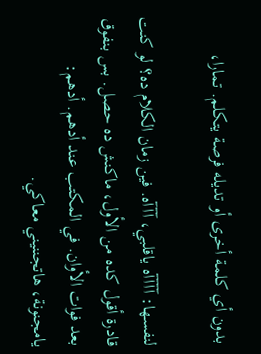بدون أي كلمة أخرى أو تديله فرصة يتكلم. تمارا،

لنفسها: آآآآه ياقلبي، آآآه. فين زمان الكلام ده؟ لو كنت قادرة أقول كده من الأول، ماكنش ده حصل. بس بنفوق بعد فوات الأوان. في المكتب عند أدهم. أدهم: يامجنونة، هاتجننيني معاكي.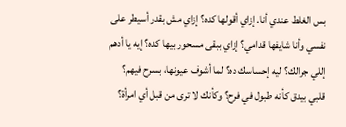بس الغلط عندي أنا. إزاي أقولها كده؟ إزاي مش بقدر أسيطر على نفسي وأنا شايفها قدامي؟ إزاي ببقى مسحور بيها كده؟ إيه يا أدهم إللي جرالك؟ ليه إحساسك ده؟ لما أشوف عيونها، بسرح فيهم؟ قلبي بيدق كأنه طبول في فرح؟ وكأنك لا ترى من قبل أي امرأة؟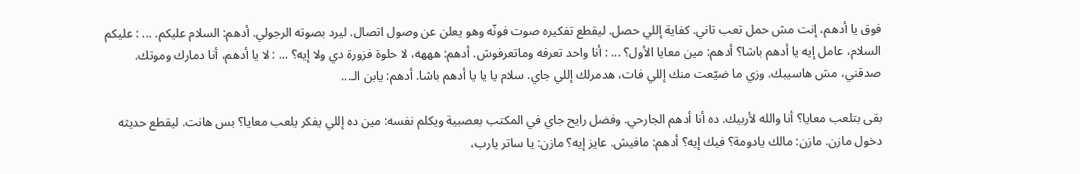فوق يا أدهم، إنت مش حمل تعب تاني. كفاية إللي حصل. ليقطع تفكيره صوت فونّه وهو يعلن عن وصول اتصال. ليرد بصوته الرجولي. أدهم: السلام عليكم. ... : عليكم السلام، عامل إيه يا أدهم باشا؟ أدهم: مين معايا الأول؟ ... : أنا واحد تعرفه وماتعرفوش. أدهم: هههه، لا حلوة فزورة دي ولا إيه؟ ... : لا يا أدهم، أنا دمارك وموتك. صدقني، مش هاسيبك. وزي ما ضيّعت منك إللي فات، هدمرلك إللي جاي. سلام يا يا يا أدهم باشا. أدهم: يابن الـ...

بقى بتلعب معايا؟ أنا والله لأربيك. ده أنا أدهم الجارحي. وفضل رايح جاي في المكتب بعصبية ويكلم نفسه: مين ده إللي يفكر يلعب معايا؟ بس هانت. ليقطع حديثه دخول مازن. مازن: مالك يادومة؟ فيك إيه؟ أدهم: مافيش. عايز إيه؟ مازن: يا ساتر يارب،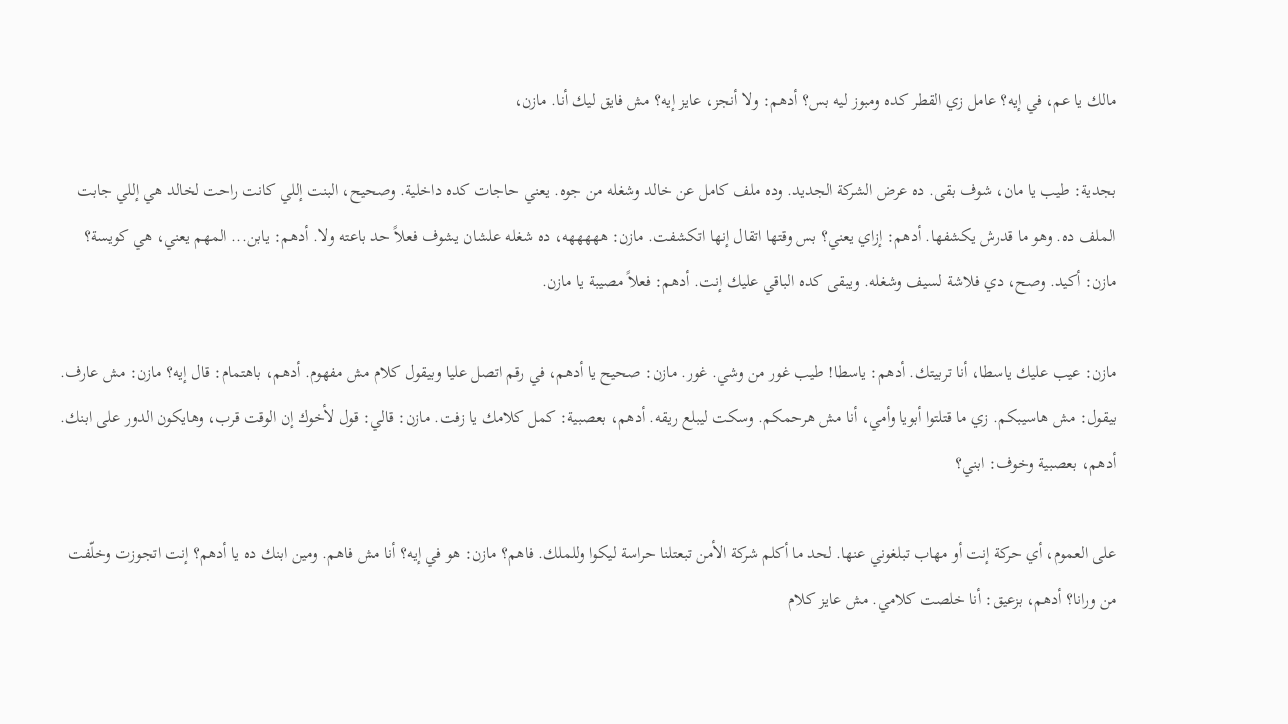مالك يا عم، في إيه؟ عامل زي القطر كده ومبوز ليه بس؟ أدهم: ولا أنجز، عايز إيه؟ مش فايق ليك أنا. مازن،

بجدية: طيب يا مان، شوف بقى. ده عرض الشركة الجديد. وده ملف كامل عن خالد وشغله من جوه. يعني حاجات كده داخلية. وصحيح، البنت إللي كانت راحت لخالد هي إللي جابت الملف ده. وهو ما قدرش يكشفها. أدهم: إزاي يعني؟ بس وقتها اتقال إنها اتكشفت. مازن: هههههه، ده شغله علشان يشوف فعلاً حد باعته ولا. أدهم: يابن... المهم يعني، هي كويسة؟ مازن: أكيد. وصح، دي فلاشة لسيف وشغله. ويبقى كده الباقي عليك إنت. أدهم: فعلاً مصيبة يا مازن.

مازن: عيب عليك ياسطا، أنا تربيتك. أدهم: ياسطا! طيب غور من وشي. غور. مازن: صحيح يا أدهم، في رقم اتصل عليا وبيقول كلام مش مفهوم. أدهم، باهتمام: قال إيه؟ مازن: مش عارف. بيقول: مش هاسيبكم. زي ما قتلتوا أبويا وأمي، أنا مش هرحمكم. وسكت ليبلع ريقه. أدهم، بعصبية: كمل كلامك يا زفت. مازن: قالي: قول لأخوك إن الوقت قرب، وهايكون الدور على ابنك. أدهم، بعصبية وخوف: ابني؟

على العموم، أي حركة إنت أو مهاب تبلغوني عنها. لحد ما أكلم شركة الأمن تبعتلنا حراسة ليكوا وللملك. فاهم؟ مازن: هو في إيه؟ أنا مش فاهم. ومين ابنك ده يا أدهم؟ إنت اتجوزت وخلّفت من ورانا؟ أدهم، بزعيق: أنا خلصت كلامي. مش عايز كلام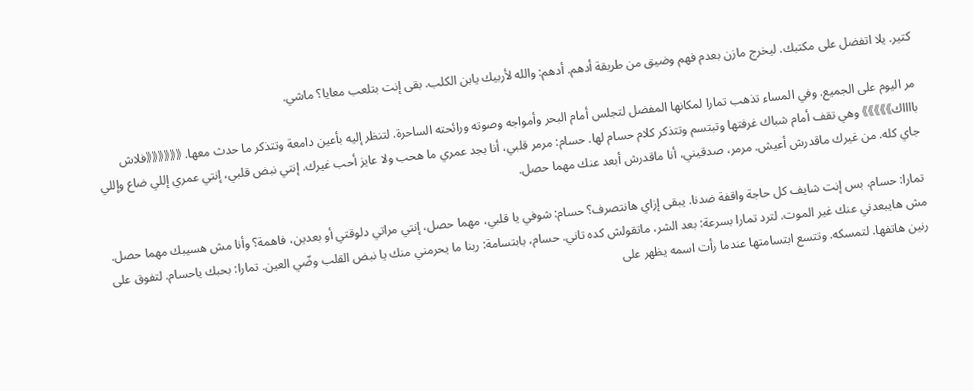كتير. يلا اتفضل على مكتبك. ليخرج مازن بعدم فهم وضيق من طريقة أدهم. أدهم: والله لأربيك يابن الكلب. بقى إنت بتلعب معايا؟ ماشي.

مر اليوم على الجميع. وفي المساء تذهب تمارا لمكانها المفضل لتجلس أمام البحر وأمواجه وصوته ورائحته الساحرة. لتنظر إليه بأعين دامعة وتتذكر ما حدث معها. 《《《《《《فلاش بااااك》》》》》 وهي تقف أمام شباك غرفتها وتبتسم وتتذكر كلام حسام لها. حسام: مرمر قلبي، أنا بجد عمري ما هحب ولا عايز أحب غيرك. إنتي نبض قلبي، إنتي عمري إللي ضاع وإللي جاي كله. من غيرك ماقدرش أعيش. مرمر، صدقيني، أنا ماقدرش أبعد عنك مهما حصل.

تمارا: حسام، بس إنت شايف كل حاجة واقفة ضدنا. يبقى إزاي هانتصرف؟ حسام: شوفي يا قلبي، مهما حصل، إنتي مراتي دلوقتي أو بعدين، فاهمة؟ وأنا مش هسيبك مهما حصل. مش هايبعدني عنك غير الموت. لترد تمارا بسرعة: بعد الشر، ماتقولش كده تاني. حسام، بابتسامة: ربنا ما يحرمني منك يا نبض القلب وضّي العين. تمارا: بحبك ياحسام. لتفوق على رنين هاتفها. لتمسكه. وتتسع ابتسامتها عندما رأت اسمه يظهر على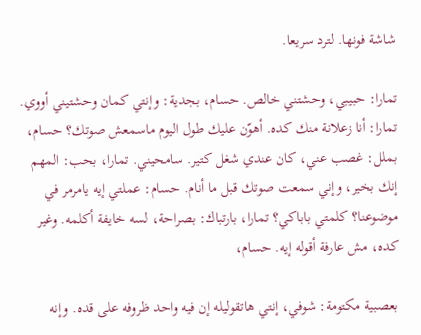شاشة فونها. لترد سريعا.

تمارا: حبيبي، وحشتني خالص. حسام، بجدية: وإنتي كمان وحشتيني أووي. تمارا: أنا زعلانة منك كده. أهوّن عليك طول اليوم ماسمعش صوتك؟ حسام، بملل: غصب عني، كان عندي شغل كتير. سامحيني. تمارا، بحب: المهم إنك بخير، وإني سمعت صوتك قبل ما أنام. حسام: عملتي إيه يامرمر في موضوعنا؟ كلمتي باباكي؟ تمارا، بارتباك: بصراحة، لسه خايفة أكلمه. وغير كده، مش عارفة أقوله إيه. حسام،

بعصبية مكتومة: شوفي، إنتي هاتقوليله إن فيه واحد ظروفه على قده. وإنه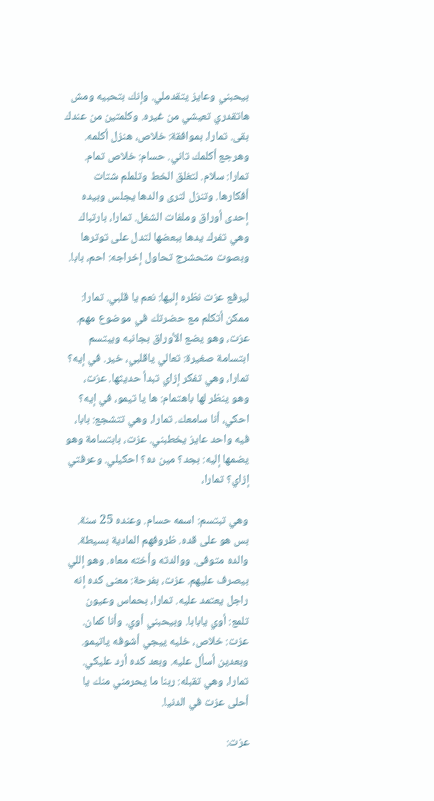بيحبني وعايز يتقدملي. وإنك بتحبيه ومش هاتقدري تعيشي من غيره. وكلمتين من عندك بقى. تمارا، بموافقة: خلاص، هنزل أكلمه. وهرجع أكلمك تاني. حسام: خلاص تمام. تمارا: سلام. لتغلق الخط وتلملم شتات أفكارها. وتنزل لترى والدها يجلس وبيده إحدى أوراق وملفات الشغل. تمارا، بارتباك وهي تفرك يدها ببعضها لتدل على توترها وبصوت متحشرج تحاول إخراجه: احم، بابا.

ليرفع عزت نظره إليها: نعم يا قلبي. تمارا: ممكن أتكلم مع حضرتك في موضوع مهم. عزت، وهو يضع الأوراق بجانبه ويبتسم ابتسامة صغيرة: تعالي ياقلبي، خير. في إيه؟ تمارا، وهي تفكر إزاي تبدأ حديثها. عزت، وهو ينظر لها باهتمام: ها يا تيمو، في إيه؟ احكي، أنا سامعك. تمارا، وهي تتشجع: بابا، فيه واحد عايز يخطبني. عزت، بابتسامة وهو يضمها إليه: بجد؟ مين ده؟ احكيلي. وعرفتي إزاي؟ تمارا،

وهي تبتسم: اسمه حسام. وعنده 25 سنة. بس هو على قده. ظروفهم المادية بسيطة. والده متوفى. ووالدته وأخته معاه. وهو إللي بيصرف عليهم. عزت، بفرحة: معنى كده إنه راجل يعتمد عليه. تمارا، بحماس وعيون تلمع: أوي يابابا. وبيحبني أوي. وأنا كمان. عزت: خلاص، خليه ييجي أشوفه ياتيمو. وبعدين أسأل عليه. وبعد كده أرد عليكي. تمارا، وهي تقبله: ربنا ما يحرمني منك يا أحلى عزت في الدنيا.

عزت: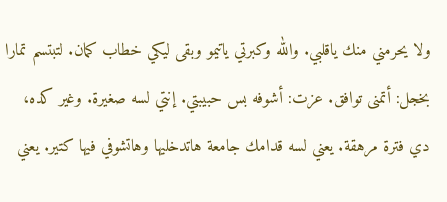ولا يحرمني منك ياقلبي. والله وكبرتي ياتيمو وبقى ليكي خطاب كمان. لتبتسم تمارا بخجل: أتمنى توافق. عزت: أشوفه بس حبيبتي. إنتي لسه صغيرة. وغير كده، دي فترة مرهقة. يعني لسه قدامك جامعة هاتدخليها وهاتشوفي فيها كتير. يعني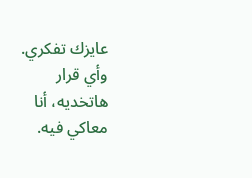عايزك تفكري. وأي قرار هاتخديه، أنا معاكي فيه.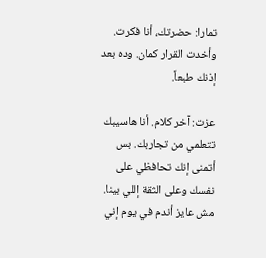تمارا: حضرتك، أنا فكرت. وأخدت القرار كمان. وده بعد إذنك طبعاً.

عزت: آخر كلام. أنا هاسيبك تتعلمي من تجاربك. بس أتمنى إنك تحافظي على نفسك وعلى الثقة إللي بينا. مش عايز أندم في يوم إني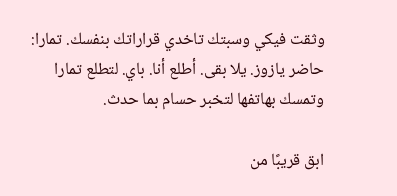وثقت فيكي وسبتك تاخدي قراراتك بنفسك. تمارا: حاضر يازوز. يلا بقى. أطلع أنا. باي. لتطلع تمارا وتمسك بهاتفها لتخبر حسام بما حدث.

ابق قريبًا من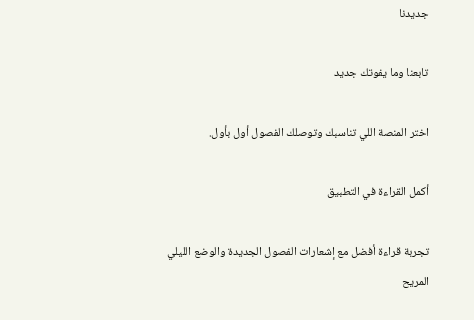جديدنا

تابعنا وما يفوتك جديد

اختر المنصة اللي تناسبك وتوصلك الفصول أول بأول.

أكمل القراءة في التطبيق

تجربة قراءة أفضل مع إشعارات الفصول الجديدة والوضع الليلي المريح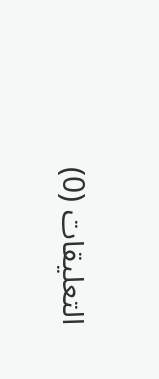التعليقات (0)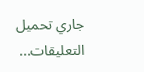جاري تحميل التعليقات...